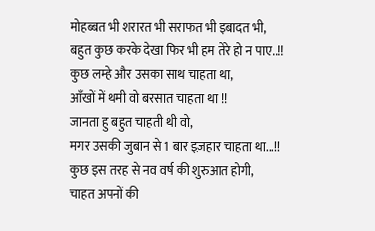मोहब्बत भी शरारत भी सराफत भी इबादत भी,
बहुत कुछ करके देखा फिर भी हम तेरे हो न पाए..!!
कुछ लम्हे और उसका साथ चाहता था,
आँखों में थमी वो बरसात चाहता था !!
जानता हु बहुत चाहती थी वो,
मगर उसकी जुबान से 1 बार इज़हार चाहता था...!!
कुछ इस तरह से नव वर्ष की शुरुआत होगी,
चाहत अपनों की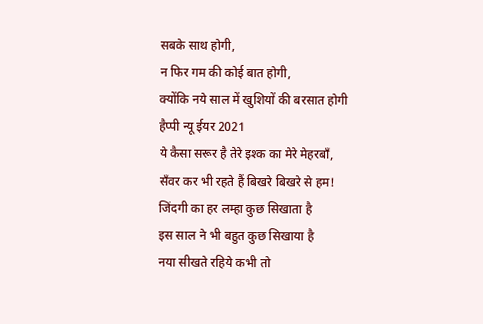सबके साथ होगी,
न फिर गम की कोई बात होगी,
क्योंकि नये साल में खुशियों की बरसात होगी
हैप्पी न्यू ईयर 2021
ये कैसा सरूर है तेरे इश्क का मेरे मेहरबाँ,
सँवर कर भी रहते हैं बिखरे बिखरे से हम!
जिंदगी का हर लम्हा कुछ सिखाता है
इस साल ने भी बहुत कुछ सिखाया है
नया सीखते रहिये कभी तो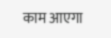काम आएगा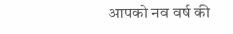आपको नव वर्ष की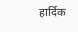हार्दिक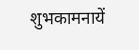शुभकामनायें